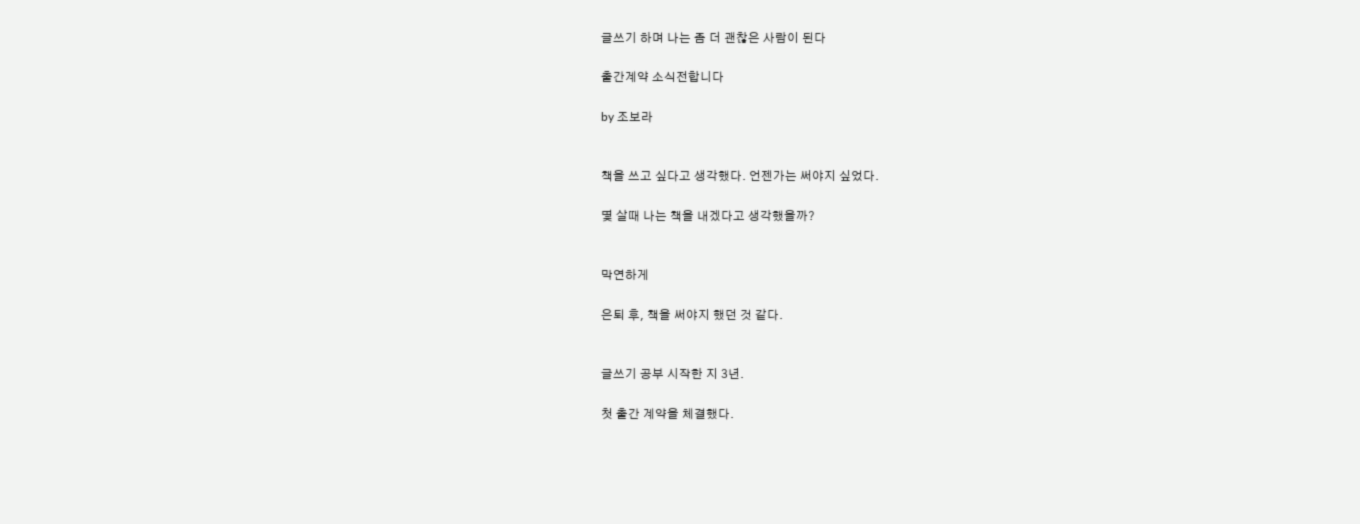글쓰기 하며 나는 좀 더 괜찮은 사람이 된다

출간계약 소식전합니다

by 조보라


책을 쓰고 싶다고 생각했다. 언젠가는 써야지 싶었다.

몇 살때 나는 책을 내겠다고 생각했을까?


막연하게

은퇴 후, 책을 써야지 했던 것 같다.


글쓰기 공부 시작한 지 3년.

첫 출간 계약을 체결했다.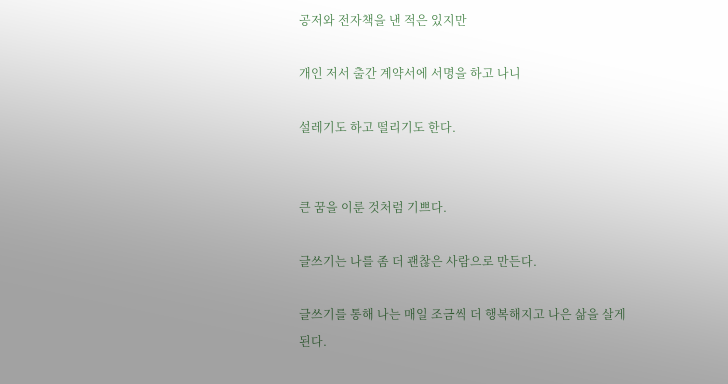공저와 전자책을 낸 적은 있지만

개인 저서 출간 계약서에 서명을 하고 나니

설레기도 하고 떨리기도 한다.


큰 꿈을 이룬 것처럼 기쁘다.

글쓰기는 나를 좀 더 괜찮은 사람으로 만든다.

글쓰기를 통해 나는 매일 조금씩 더 행복해지고 나은 삶을 살게 된다.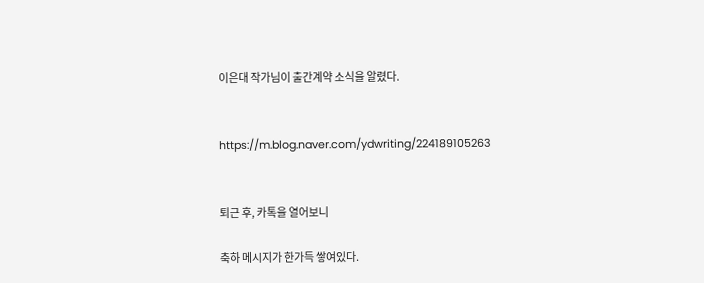이은대 작가님이 출간계약 소식을 알렸다.


https://m.blog.naver.com/ydwriting/224189105263


퇴근 후, 카톡을 열어보니

축하 메시지가 한가득 쌓여있다.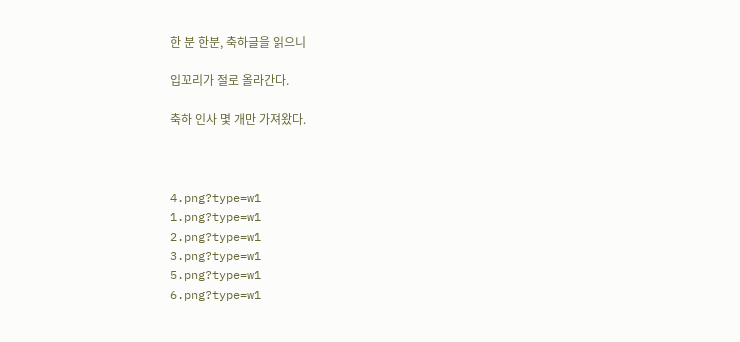한 분 한분, 축하글을 읽으니

입꼬리가 절로 올라간다.

축하 인사 몇 개만 가져왔다.



4.png?type=w1
1.png?type=w1
2.png?type=w1
3.png?type=w1
5.png?type=w1
6.png?type=w1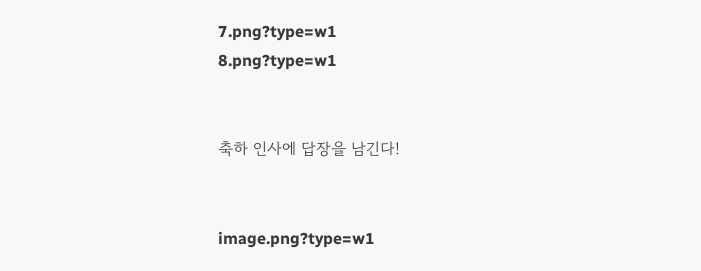7.png?type=w1
8.png?type=w1


축하 인사에 답장을 남긴다!


image.png?type=w1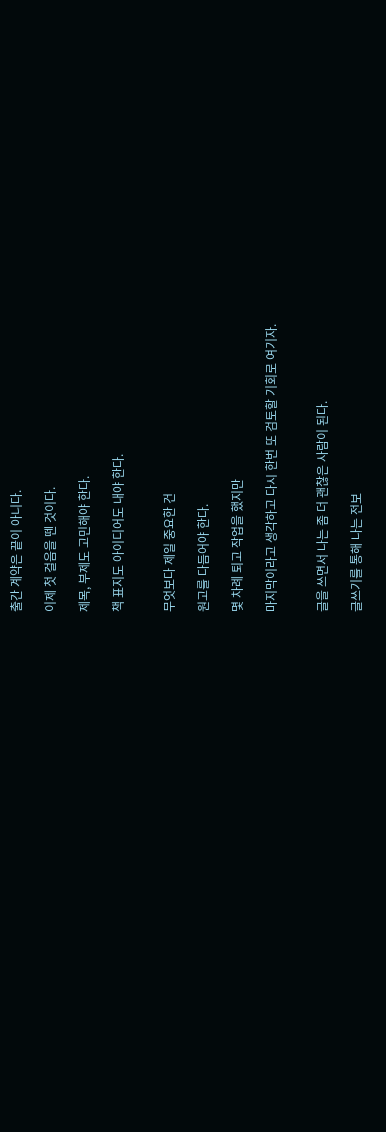출간 계약은 끝이 아니다.

이제 첫 걸음을 뗀 것이다.

제목, 부제도 고민해야 한다.

책 표지도 아이디어도 내야 한다.


무엇보다 제일 중요한 건

원고를 다듬어야 한다.

몇 차례 퇴고 작업을 했지만

마지막이라고 생각하고 다시 한번 또 검토할 기회로 여기자.


글을 쓰면서 나는 좀 더 괜찮은 사람이 된다.

글쓰기를 통해 나는 전보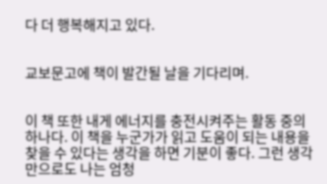다 더 행복해지고 있다.


교보문고에 책이 발간될 날을 기다리며.


이 책 또한 내게 에너지를 충전시켜주는 활동 중의 하나다. 이 책을 누군가가 읽고 도움이 되는 내용을 찾을 수 있다는 생각을 하면 기분이 좋다. 그런 생각만으로도 나는 엄청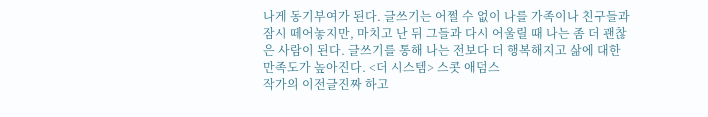나게 동기부여가 된다. 글쓰기는 어쩔 수 없이 나를 가족이나 친구들과 잠시 떼어놓지만, 마치고 난 뒤 그들과 다시 어울릴 때 나는 좀 더 괜찮은 사람이 된다. 글쓰기를 통해 나는 전보다 더 행복해지고 삶에 대한 만족도가 높아진다. <더 시스템> 스콧 애덤스
작가의 이전글진짜 하고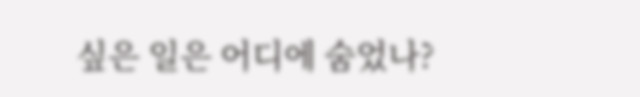싶은 일은 어디에 숨었나?